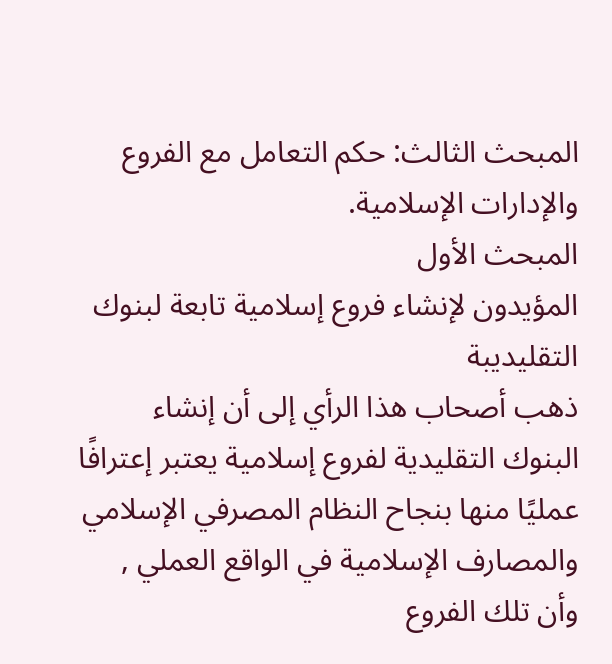المبحث الثالث: حكم التعامل مع الفروع والإدارات الإسلامية.
المبحث الأول
المؤيدون لإنشاء فروع إسلامية تابعة لبنوك التقليديبة
ذهب أصحاب هذا الرأي إلى أن إنشاء البنوك التقليدية لفروع إسلامية يعتبر إعترافًا عمليًا منها بنجاح النظام المصرفي الإسلامي والمصارف الإسلامية في الواقع العملي , وأن تلك الفروع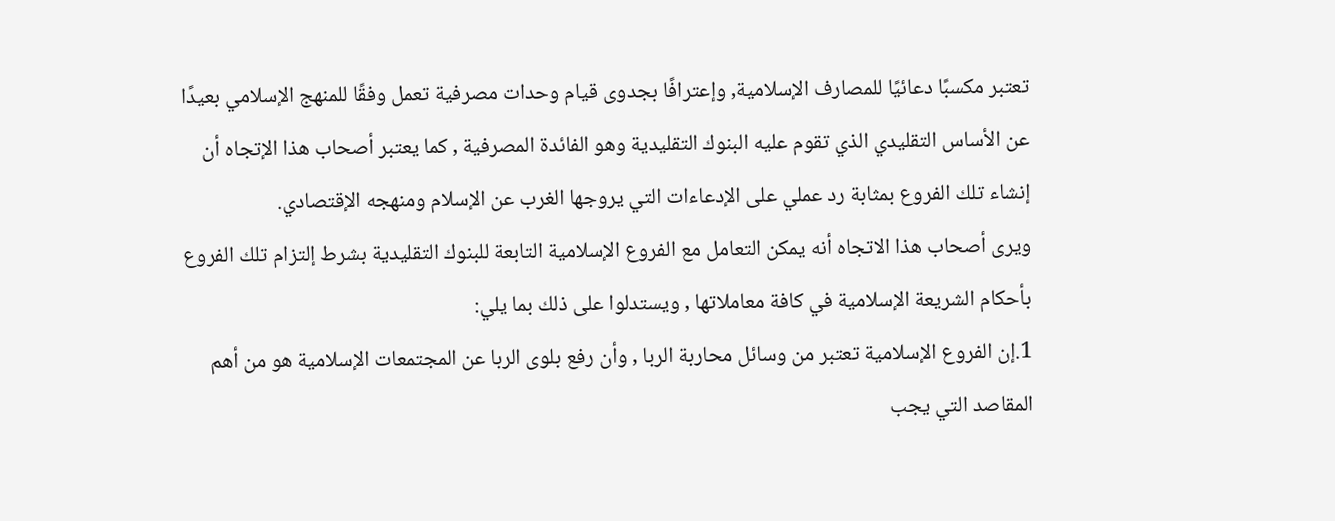تعتبر مكسبًا دعائيًا للمصارف الإسلامية, وإعترافًا بجدوى قيام وحدات مصرفية تعمل وفقًا للمنهج الإسلامي بعيدًا عن الأساس التقليدي الذي تقوم عليه البنوك التقليدية وهو الفائدة المصرفية , كما يعتبر أصحاب هذا الإتجاه أن إنشاء تلك الفروع بمثابة رد عملي على الإدعاءات التي يروجها الغرب عن الإسلام ومنهجه الإقتصادي.
ويرى أصحاب هذا الاتجاه أنه يمكن التعامل مع الفروع الإسلامية التابعة للبنوك التقليدية بشرط إلتزام تلك الفروع بأحكام الشريعة الإسلامية في كافة معاملاتها , ويستدلوا على ذلك بما يلي:
1.إن الفروع الإسلامية تعتبر من وسائل محاربة الربا , وأن رفع بلوى الربا عن المجتمعات الإسلامية هو من أهم المقاصد التي يجب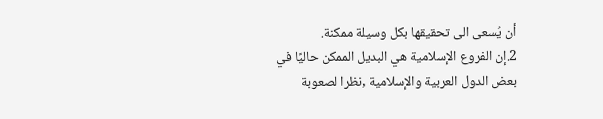أن يُسعى الى تحقيقها بكل وسيلة ممكنة.
2.إن الفروع الإسلامية هي البديل الممكن حاليًا في بعض الدول العربية والإسلامية ,نظرا لصعوبة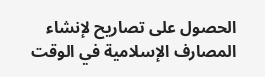الحصول على تصاريح لإنشاء المصارف الإسلامية في الوقت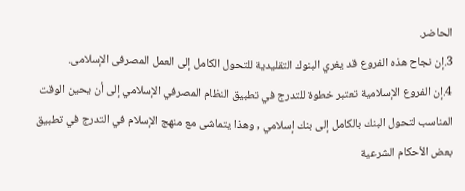الحاضر.
3.إن نجاح هذه الفروع قد يغري البنوك التقليدية للتحول الكامل إلى العمل المصرفى الإسلامى.
4.إن الفروع الإسلامية تعتبر خطوة للتدرج في تطبيق النظام المصرفي الإسلامي إلى أن يحين الوقت المناسب لتحول البنك بالكامل إلى بنك إسلامي , وهذا يتماشى مع منهج الإسلام في التدرج في تطبيق بعض الأحكام الشرعية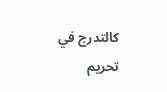كالتدرج في تحريم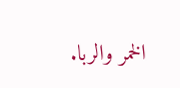الخمر والربا.